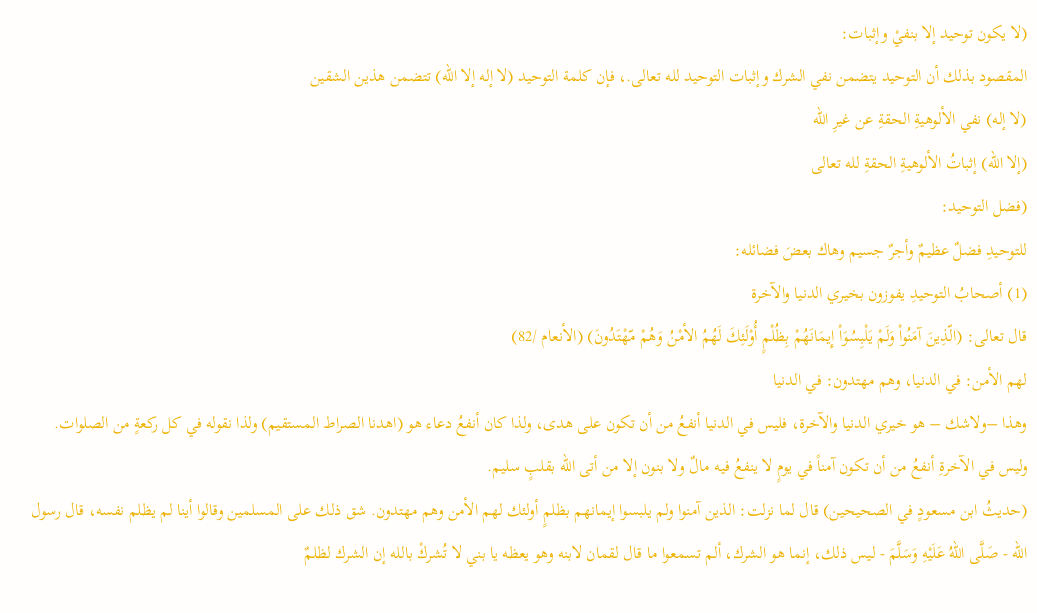(لا يكون توحيد إلا بنفيْ وإثبات:
المقصود بذلك أن التوحيد يتضمن نفي الشرك وإثبات التوحيد لله تعالى.، فإن كلمة التوحيد (لا إله إلا الله) تتضمن هذين الشقين
(لا إله) نفي الألوهيةِ الحقةِ عن غيرِ الله
(إلا الله) إثباتُ الألوهيةِ الحقةِ لله تعالى
(فضل التوحيد:
للتوحيدِ فضلٌ عظيمٌ وأجرٌ جسيم وهاك بعضَ فضائله:
(1) أصحابُ التوحيدِ يفوزون بخيري الدنيا والآخرة
قال تعالى: (الّذِينَ آمَنُواْ وَلَمْ يَلْبِسُوَاْ إِيمَانَهُمْ بِظُلْمٍ أُوْلَئِكَ لَهُمُ الأمْنُ وَهُمْ مّهْتَدُونَ) (الأنعام /82)
لهم الأمن: في الدنيا، وهم مهتدون: في الدنيا
وهذا –ولاشك – هو خيري الدنيا والآخرة، فليس في الدنيا أنفعُ من أن تكون على هدى، ولذا كان أنفعُ دعاء هو (اهدنا الصراط المستقيم) ولذا نقوله في كل ركعةٍ من الصلوات.
وليس في الآخرةِ أنفعُ من أن تكون آمناً في يومٍ لا ينفعُ فيه مالٌ ولا بنون إلا من أتى الله بقلبٍ سليم.
(حديثُ ابن مسعودٍ في الصحيحين) قال لما نزلت: الذين آمنوا ولم يلبسوا إيمانهم بظلمٍ أولئك لهم الأمن وهم مهتدون. شق ذلك على المسلمين وقالوا أينا لم يظلم نفسه، قال رسول الله - صَلَّى اللهُ عَلَيْهِ وَسَلَّمَ - ليس ذلك، إنما هو الشرك، ألم تسمعوا ما قال لقمان لابنه وهو يعظه يا بني لا تُشركْ بالله إن الشرك لظلمٌ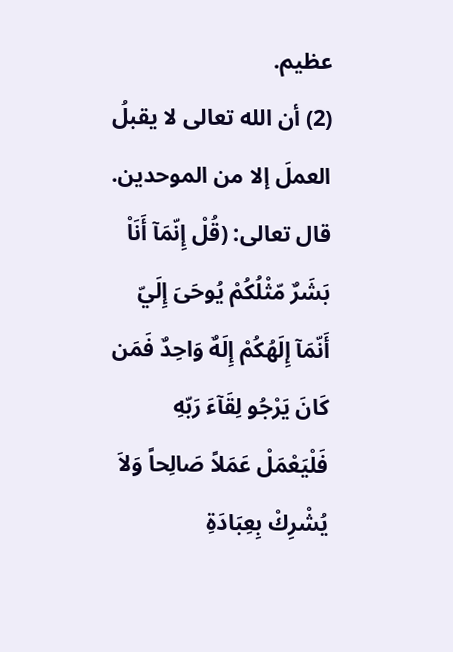عظيم.
(2) أن الله تعالى لا يقبلُ العملَ إلا من الموحدين.
قال تعالى: (قُلْ إِنّمَآ أَنَاْ بَشَرٌ مّثْلُكُمْ يُوحَىَ إِلَيّ أَنّمَآ إِلَهُكُمْ إِلَهٌ وَاحِدٌ فَمَن كَانَ يَرْجُو لِقَآءَ رَبّهِ فَلْيَعْمَلْ عَمَلاً صَالِحاً وَلاَ يُشْرِكْ بِعِبَادَةِ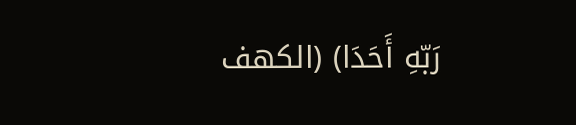رَبّهِ أَحَدَا) (الكهف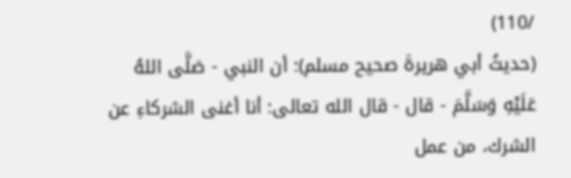/110)
(حديثُ أبي هريرةَ صحيح مسلم): أن النبي - صَلَّى اللهُ عَلَيْهِ وَسَلَّمَ - قال - قال الله تعالى: أنا أغنى الشركاءِ عن الشرك، من عمل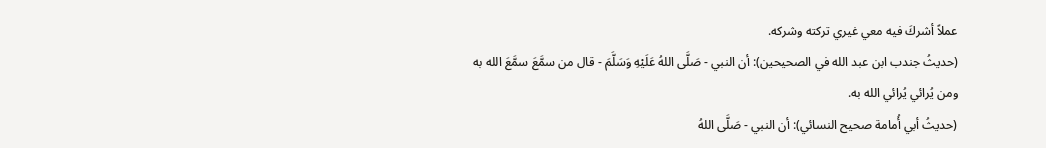عملاً أشركَ فيه معي غيري تركته وشركه.
(حديثُ جندب ابن عبد الله في الصحيحين): أن النبي - صَلَّى اللهُ عَلَيْهِ وَسَلَّمَ - قال من سمَّعَ سمَّعَ الله به ومن يُرائي يُرائي الله به.
(حديثُ أبي أُمامة صحيح النسائي): أن النبي - صَلَّى اللهُ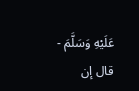عَلَيْهِ وَسَلَّمَ - قال إن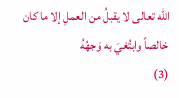الله تعالى لا يقبلُ من العملِ إلا ما كان خالصاً وابتُغيَ به وَجهُهُ
(3)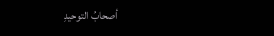أصحابُ التوحيدِ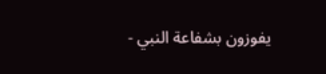يفوزون بشفاعة النبي -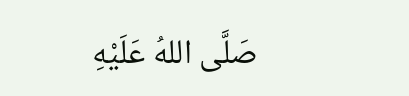صَلَّى اللهُ عَلَيْهِ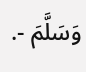وَسَلَّمَ -.